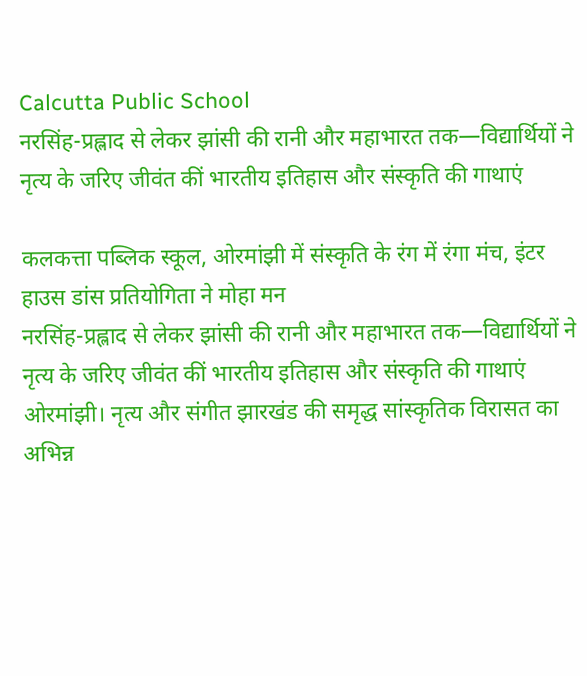Calcutta Public School
नरसिंह-प्रह्लाद से लेकर झांसी की रानी और महाभारत तक—विद्यार्थियों ने नृत्य के जरिए जीवंत कीं भारतीय इतिहास और संस्कृति की गाथाएं

कलकत्ता पब्लिक स्कूल, ओरमांझी में संस्कृति के रंग में रंगा मंच, इंटर हाउस डांस प्रतियोगिता ने मोहा मन
नरसिंह-प्रह्लाद से लेकर झांसी की रानी और महाभारत तक—विद्यार्थियों ने नृत्य के जरिए जीवंत कीं भारतीय इतिहास और संस्कृति की गाथाएं
ओरमांझी। नृत्य और संगीत झारखंड की समृद्ध सांस्कृतिक विरासत का अभिन्न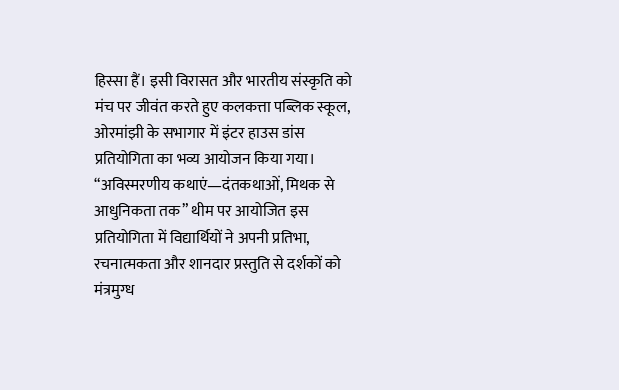हिस्सा हैं। इसी विरासत और भारतीय संस्कृति को मंच पर जीवंत करते हुए कलकत्ता पब्लिक स्कूल, ओरमांझी के सभागार में इंटर हाउस डांस प्रतियोगिता का भव्य आयोजन किया गया। “अविस्मरणीय कथाएं—दंतकथाओं, मिथक से आधुनिकता तक” थीम पर आयोजित इस प्रतियोगिता में विद्यार्थियों ने अपनी प्रतिभा, रचनात्मकता और शानदार प्रस्तुति से दर्शकों को मंत्रमुग्ध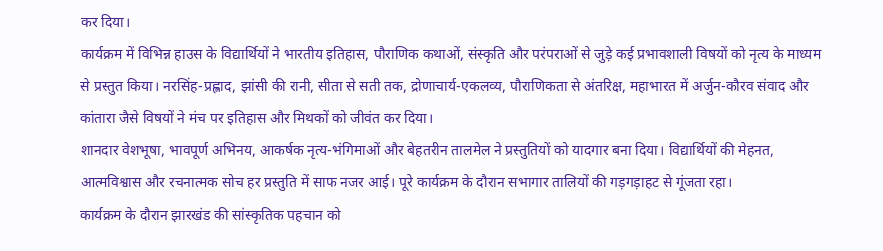कर दिया।
कार्यक्रम में विभिन्न हाउस के विद्यार्थियों ने भारतीय इतिहास, पौराणिक कथाओं, संस्कृति और परंपराओं से जुड़े कई प्रभावशाली विषयों को नृत्य के माध्यम से प्रस्तुत किया। नरसिंह-प्रह्लाद, झांसी की रानी, सीता से सती तक, द्रोणाचार्य-एकलव्य, पौराणिकता से अंतरिक्ष, महाभारत में अर्जुन-कौरव संवाद और कांतारा जैसे विषयों ने मंच पर इतिहास और मिथकों को जीवंत कर दिया।
शानदार वेशभूषा, भावपूर्ण अभिनय, आकर्षक नृत्य-भंगिमाओं और बेहतरीन तालमेल ने प्रस्तुतियों को यादगार बना दिया। विद्यार्थियों की मेहनत, आत्मविश्वास और रचनात्मक सोच हर प्रस्तुति में साफ नजर आई। पूरे कार्यक्रम के दौरान सभागार तालियों की गड़गड़ाहट से गूंजता रहा।
कार्यक्रम के दौरान झारखंड की सांस्कृतिक पहचान को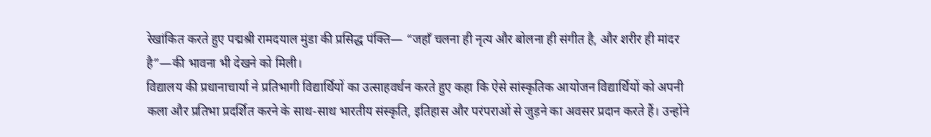रेखांकित करते हुए पद्मश्री रामदयाल मुंडा की प्रसिद्ध पंक्ति— “जहाँ चलना ही नृत्य और बोलना ही संगीत है, और शरीर ही मांदर है”—की भावना भी देखने को मिली।
विद्यालय की प्रधानाचार्या ने प्रतिभागी विद्यार्थियों का उत्साहवर्धन करते हुए कहा कि ऐसे सांस्कृतिक आयोजन विद्यार्थियों को अपनी कला और प्रतिभा प्रदर्शित करने के साथ-साथ भारतीय संस्कृति, इतिहास और परंपराओं से जुड़ने का अवसर प्रदान करते हैं। उन्होंने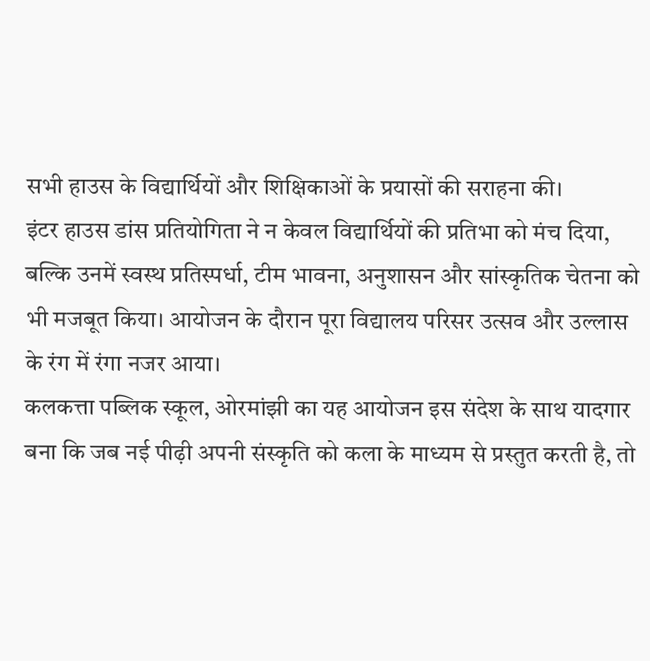सभी हाउस के विद्यार्थियों और शिक्षिकाओं के प्रयासों की सराहना की।
इंटर हाउस डांस प्रतियोगिता ने न केवल विद्यार्थियों की प्रतिभा को मंच दिया, बल्कि उनमें स्वस्थ प्रतिस्पर्धा, टीम भावना, अनुशासन और सांस्कृतिक चेतना को भी मजबूत किया। आयोजन के दौरान पूरा विद्यालय परिसर उत्सव और उल्लास के रंग में रंगा नजर आया।
कलकत्ता पब्लिक स्कूल, ओरमांझी का यह आयोजन इस संदेश के साथ यादगार बना कि जब नई पीढ़ी अपनी संस्कृति को कला के माध्यम से प्रस्तुत करती है, तो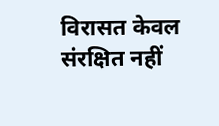विरासत केवल संरक्षित नहीं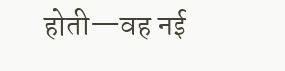होती—वह नई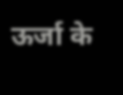ऊर्जा के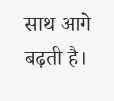साथ आगे बढ़ती है।